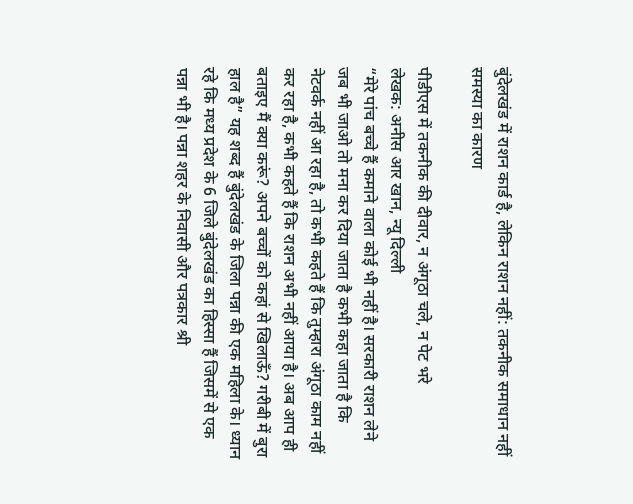बुंदेलखंड में राशन कार्ड है, लेकिन राशन नहीं: तकनीक समाधान नहीं समस्या का कारण

पीडीएस में तकनीक की दीवार, न अंगूठा चले, न पेट भरे
लेखक: अनीस आर खान, न्यू दिल्ली
“मेरे पांच बच्चे हैं कमाने वाला कोई भी नहीं है। सरकारी राशन लेने जब भी जाओ तो मना कर दिया जाता है कभी कहा जाता है कि नेटवर्क नहीं आ रहा है, तो कभी कहते हैं कि तुम्हारा अंगूठा काम नहीं कर रहा है, कभी कहते हैं कि राशन अभी नहीं आया है। अब आप ही बताइए मैं क्या करूं? अपने बच्चों को कहां से खिलाऊँ? गरीबी में बुरा हाल है” यह शब्द हैं बुंदेलखंड के जिला पन्ना की एक महिला के। ध्यान रहे कि मध्य प्रदेश के 6 जिले बुंदेलखंड का हिस्सा हैं जिसमें से एक पन्ना भी है। पन्ना शहर के निवासी और पत्रकार श्री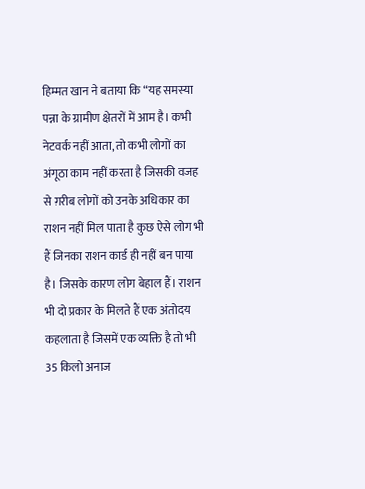हिम्मत खान ने बताया कि “यह समस्या पन्ना के ग्रामीण क्षेतरों में आम है। कभी नेटवर्क नहीं आता, तो कभी लोगों का अंगूठा काम नहीं करता है जिसकी वजह से ग़रीब लोगों को उनके अधिकार का राशन नहीं मिल पाता है कुछ ऐसे लोग भी हैं जिनका राशन कार्ड ही नहीं बन पाया है। जिसके कारण लोग बेहाल हैं। राशन भी दो प्रकार के मिलते हैं एक अंतोदय कहलाता है जिसमें एक व्यक्ति है तो भी 35 किलो अनाज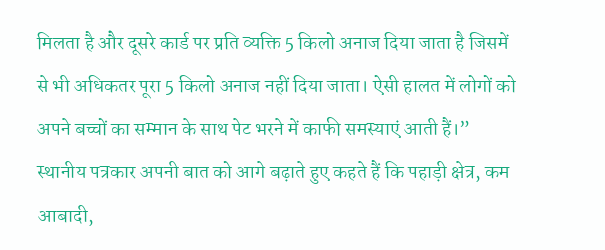मिलता है और दूसरे कार्ड पर प्रति व्यक्ति 5 किलो अनाज दिया जाता है जिसमें से भी अधिकतर पूरा 5 किलो अनाज नहीं दिया जाता। ऐसी हालत में लोगों को अपने बच्चों का सम्मान के साथ पेट भरने में काफी समस्याएं आती हैं।” स्थानीय पत्रकार अपनी बात को आगे बढ़ाते हुए कहते हैं कि पहाड़ी क्षेत्र, कम आबादी,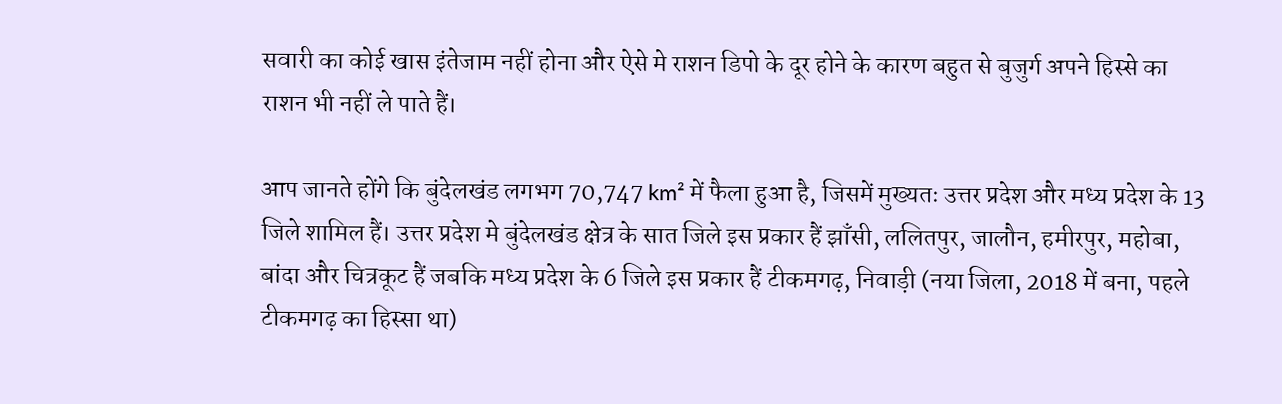सवारी का कोई खास इंतेजाम नहीं होना और ऐसे मे राशन डिपो के दूर होने के कारण बहुत से बुजुर्ग अपने हिस्से का राशन भी नहीं ले पाते हैं।

आप जानते होंगे कि बुंदेलखंड लगभग 70,747 km² में फैला हुआ है, जिसमें मुख्यतः उत्तर प्रदेश और मध्य प्रदेश के 13 जिले शामिल हैं। उत्तर प्रदेश मे बुंदेलखंड क्षेत्र के सात जिले इस प्रकार हैं झाँसी, ललितपुर, जालौन, हमीरपुर, महोबा, बांदा और चित्रकूट हैं जबकि मध्य प्रदेश के 6 जिले इस प्रकार हैं टीकमगढ़, निवाड़ी (नया जिला, 2018 में बना, पहले टीकमगढ़ का हिस्सा था)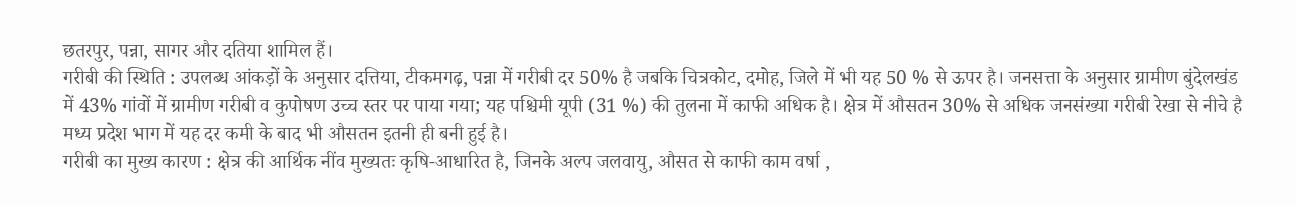छतरपुर, पन्ना, सागर और दतिया शामिल हैं।
गरीबी की स्थिति : उपलब्ध आंकड़ों के अनुसार दत्तिया, टीकमगढ़, पन्ना में गरीबी दर 50% है जबकि चित्रकोट, दमोह, जिले में भी यह 50 % से ऊपर है। जनसत्ता के अनुसार ग्रामीण बुंदेलखंड में 43% गांवों में ग्रामीण गरीबी व कुपोषण उच्च स्तर पर पाया गया; यह पश्चिमी यूपी (31 %) की तुलना में काफी अधिक है। क्षेत्र में औसतन 30% से अधिक जनसंख्या गरीबी रेखा से नीचे है मध्य प्रदेश भाग में यह दर कमी के बाद भी औसतन इतनी ही बनी हुई है।
गरीबी का मुख्य कारण : क्षेत्र की आर्थिक नींव मुख्यतः कृषि-आधारित है, जिनके अल्प जलवायु, औसत से काफी काम वर्षा ,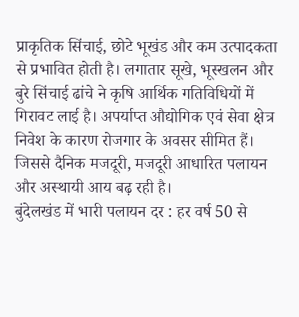प्राकृतिक सिंचाई, छोटे भूखंड और कम उत्पादकता से प्रभावित होती है। लगातार सूखे, भूस्खलन और बुरे सिंचाई ढांचे ने कृषि आर्थिक गतिविधियों में गिरावट लाई है। अपर्याप्त औद्योगिक एवं सेवा क्षेत्र निवेश के कारण रोजगार के अवसर सीमित हैं। जिससे दैनिक मजदूरी, मजदूरी आधारित पलायन और अस्थायी आय बढ़ रही है।
बुंदेलखंड में भारी पलायन दर : हर वर्ष 50 से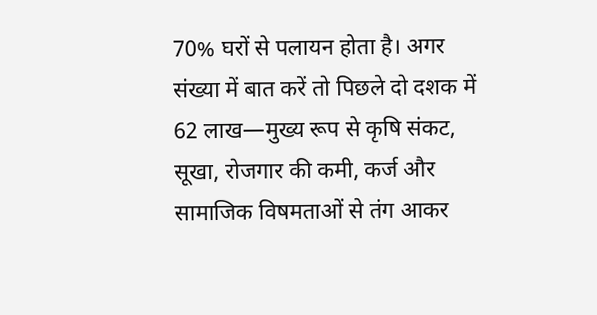70% घरों से पलायन होता है। अगर संख्या में बात करें तो पिछले दो दशक में 62 लाख—मुख्य रूप से कृषि संकट, सूखा, रोजगार की कमी, कर्ज और सामाजिक विषमताओं से तंग आकर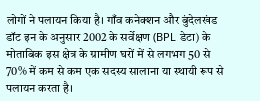लोगों ने पलायन किया है। गाँव कनेक्शन और बुंदेलखंड डॉट इन के अनुसार 2002 के सर्वेक्षण (BPL डेटा) के मोताबिक इस क्षेत्र के ग्रामीण घरों में से लगभग 50 से 70% में कम से कम एक सदस्य सालाना या स्थायी रूप से पलायन करता है।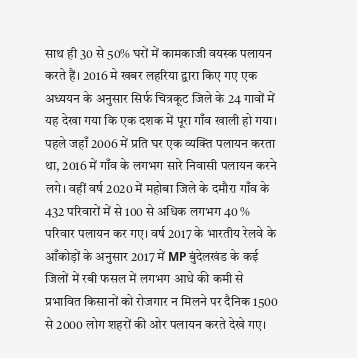साथ ही 30 से 50% घरों में कामकाजी वयस्क पलायन करते हैं। 2016 मे खबर लहरिया द्वारा किए गए एक अध्ययन के अनुसार सिर्फ चित्रकूट जिले के 24 गावों में यह देखा गया कि एक दशक में पूरा गाँव खाली हो गया। पहले जहाँ 2006 में प्रति घर एक व्यक्ति पलायन करता था, 2016 में गाँव के लगभग सारे निवासी पलायन करने लगे। वहीं वर्ष 2020 में महोबा जिले के दमौरा गाँव के 432 परिवारों में से 100 से अधिक लगभग 40 % परिवार पलायन कर गए। वर्ष 2017 के भारतीय रेलवे के आँकोड़ों के अनुसार 2017 में MP बुंदेलखंड के कई जिलों में रबी फसल में लगभग आधे की कमी से प्रभावित किसानों को रोजगार न मिलने पर दैनिक 1500 से 2000 लोग शहरों की ओर पलायन करते देखे गए।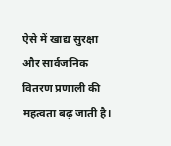ऐसे में खाद्य सुरक्षा और सार्वजनिक वितरण प्रणाली की महत्वता बढ़ जाती है।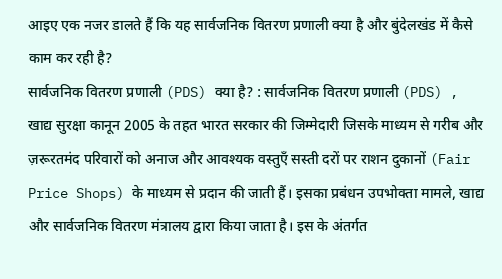आइए एक नजर डालते हैं कि यह सार्वजनिक वितरण प्रणाली क्या है और बुंदेलखंड में कैसे काम कर रही है?
सार्वजनिक वितरण प्रणाली (PDS) क्या है? : सार्वजनिक वितरण प्रणाली (PDS) , खाद्य सुरक्षा कानून 2005 के तहत भारत सरकार की जिम्मेदारी जिसके माध्यम से गरीब और ज़रूरतमंद परिवारों को अनाज और आवश्यक वस्तुएँ सस्ती दरों पर राशन दुकानों (Fair Price Shops) के माध्यम से प्रदान की जाती हैं। इसका प्रबंधन उपभोक्ता मामले, खाद्य और सार्वजनिक वितरण मंत्रालय द्वारा किया जाता है। इस के अंतर्गत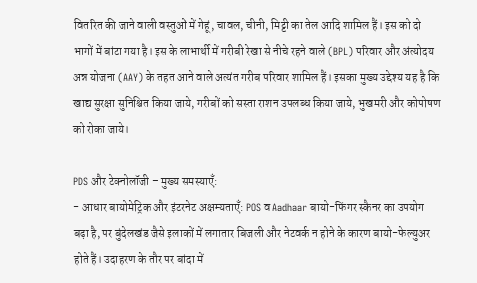वितरित की जाने वाली वस्तुओं में गेहूं, चावल, चीनी, मिट्टी का तेल आदि शामिल हैं। इस को दो भागों में बांटा गया है। इस के लाभार्थी में गरीबी रेखा से नीचे रहने वाले (BPL) परिवार और अंत्योदय अन्न योजना (AAY) के तहत आने वाले अत्यंत गरीब परिवार शामिल हैं। इसका मुख्य उद्देश्य यह है कि खाद्य सुरक्षा सुनिश्चित किया जाये, गरीबों को सस्ता राशन उपलब्ध किया जाये, भुखमरी और कोपोषण को रोका जाये।

PDS और टेक्नोलॉजी – मुख्य समस्याएँ:
- आधार बायोमेट्रिक और इंटरनेट अक्षम्यताएँ: POS व Aadhaar बायो-फिंगर स्कैनर का उपयोग बढ़ा है, पर बुंदेलखंड जैसे इलाकों में लगातार बिजली और नेटवर्क न होने के कारण बायो-फेल्युअर होते हैं। उदाहरण के तौर पर बांदा में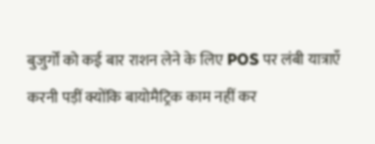बुजुर्गों को कई बार राशन लेने के लिए POS पर लंबी यात्राएँ करनी पड़ीं क्योंकि बायोमैट्रिक काम नहीं कर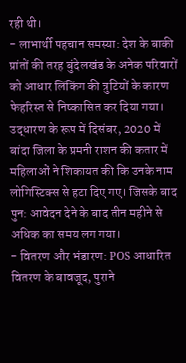रही थी।
- लाभार्थी पहचान समस्या: देश के बाकी प्रांतों की तरह बुंदेलखंड के अनेक परिवारों को आधार लिंकिंग की त्रुटियों के कारण फेहरिस्त से निष्कासित कर दिया गया। उद्धारण के रूप में दिसंबर, 2020 में बांदा जिला के प्रमनी राशन की कतार में महिलाओं ने शिकायत की कि उनके नाम लोगिस्टिक्स से हटा दिए गए। जिसके बाद पुन: आवेदन देने के बाद तीन महीने से अधिक का समय लग गया।
- वितरण और भंडारण: POS आधारित वितरण के बावजूद, पुराने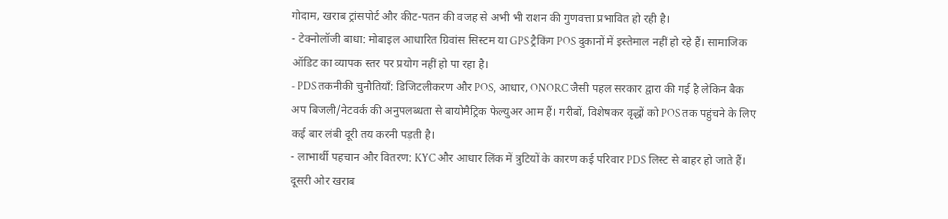गोदाम, खराब ट्रांसपोर्ट और कीट-पतन की वजह से अभी भी राशन की गुणवत्ता प्रभावित हो रही है।
- टेक्नोलॉजी बाधा: मोबाइल आधारित ग्रिवांस सिस्टम या GPS ट्रैकिंग POS दुकानों में इस्तेमाल नहीं हो रहे हैं। सामाजिक ऑडिट का व्यापक स्तर पर प्रयोग नहीं हो पा रहा है।
- PDS तकनीकी चुनौतियाँ: डिजिटलीकरण और POS, आधार, ONORC जैसी पहल सरकार द्वारा की गई है लेकिन बैक अप बिजली/नेटवर्क की अनुपलब्धता से बायोमैट्रिक फेल्युअर आम हैं। गरीबों, विशेषकर वृद्धों को POS तक पहुंचने के लिए कई बार लंबी दूरी तय करनी पड़ती है।
- लाभार्थी पहचान और वितरण: KYC और आधार लिंक में त्रुटियों के कारण कई परिवार PDS लिस्ट से बाहर हो जाते हैं। दूसरी ओर खराब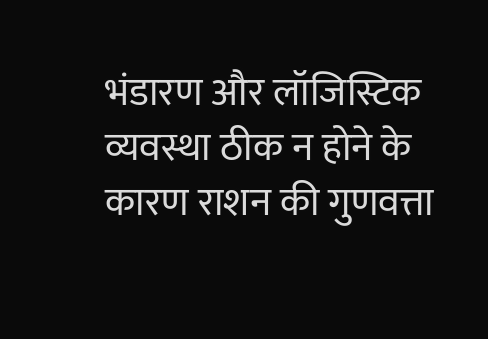भंडारण और लॉजिस्टिक व्यवस्था ठीक न होने के कारण राशन की गुणवत्ता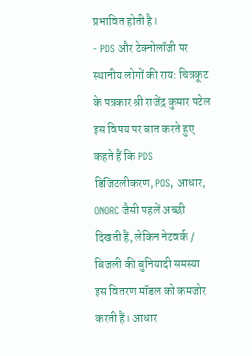प्रभावित होती है।
- PDS और टेक्नोलॉजी पर स्थानीय लोगों की राय: चित्रकूट के पत्रकार श्री राजेंद्र कुमार पटेल इस विषय पर बात करते हुए कहते हैं कि PDS डिजिटलीकरण, POS, आधार, ONORC जैसी पहलें अच्छी दिखती हैं, लेकिन नेटवर्क / बिजली की बुनियादी समस्या इस वितरण मॉडल को कमजोर करती हैं। आधार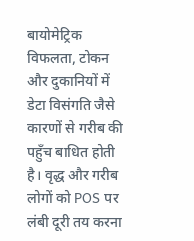बायोमेट्रिक विफलता, टोकन और दुकानियों में डेटा विसंगति जैसे कारणों से गरीब की पहुँच बाधित होती है। वृद्ध और गरीब लोगों को POS पर लंबी दूरी तय करना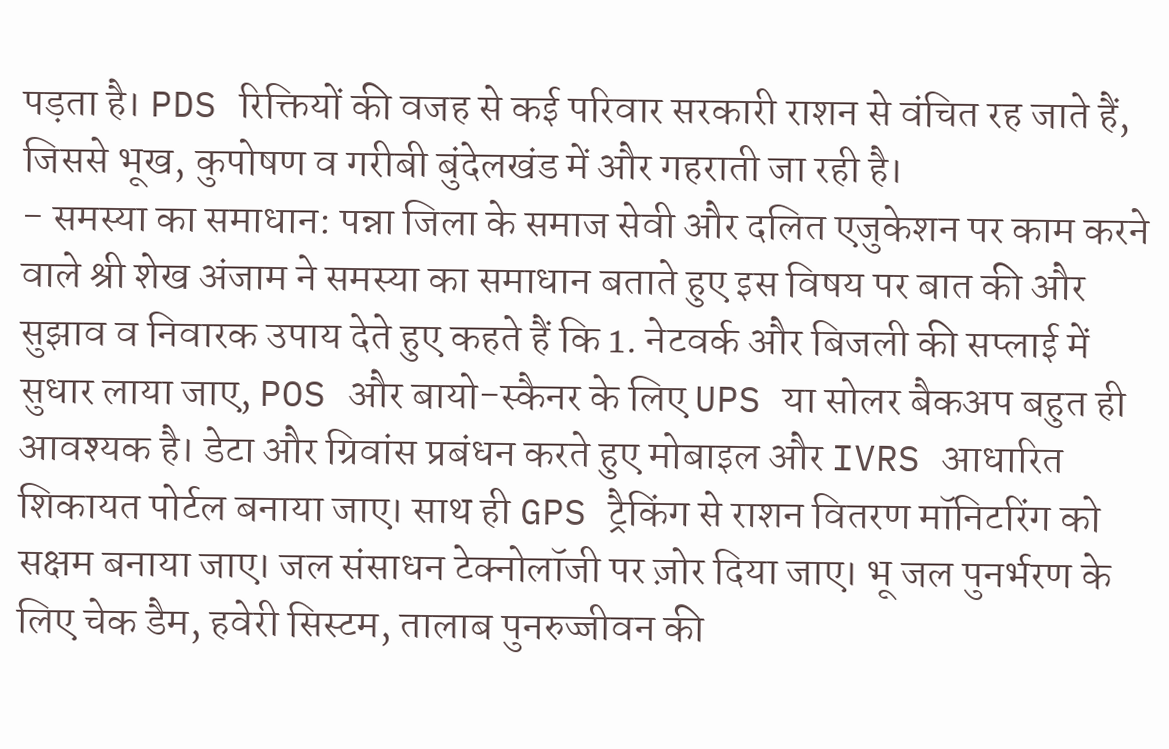पड़ता है। PDS रिक्तियों की वजह से कई परिवार सरकारी राशन से वंचित रह जाते हैं, जिससे भूख, कुपोषण व गरीबी बुंदेलखंड में और गहराती जा रही है।
- समस्या का समाधान: पन्ना जिला के समाज सेवी और दलित एजुकेशन पर काम करने वाले श्री शेख अंजाम ने समस्या का समाधान बताते हुए इस विषय पर बात की और सुझाव व निवारक उपाय देते हुए कहते हैं कि 1. नेटवर्क और बिजली की सप्लाई में सुधार लाया जाए, POS और बायो-स्कैनर के लिए UPS या सोलर बैकअप बहुत ही आवश्यक है। डेटा और ग्रिवांस प्रबंधन करते हुए मोबाइल और IVRS आधारित शिकायत पोर्टल बनाया जाए। साथ ही GPS ट्रैकिंग से राशन वितरण मॉनिटरिंग को सक्षम बनाया जाए। जल संसाधन टेक्नोलॉजी पर ज़ोर दिया जाए। भू जल पुनर्भरण के लिए चेक डैम, हवेरी सिस्टम, तालाब पुनरुज्जीवन की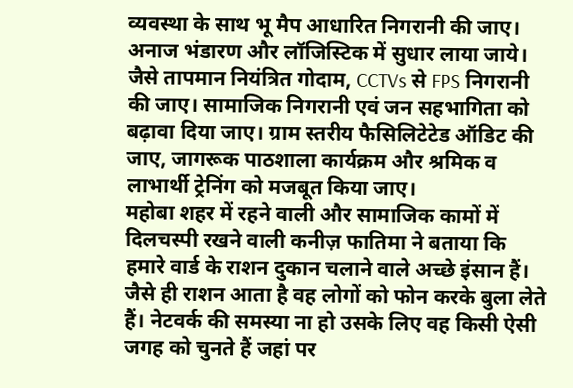व्यवस्था के साथ भू मैप आधारित निगरानी की जाए। अनाज भंडारण और लॉजिस्टिक में सुधार लाया जाये। जैसे तापमान नियंत्रित गोदाम, CCTVs से FPS निगरानी की जाए। सामाजिक निगरानी एवं जन सहभागिता को बढ़ावा दिया जाए। ग्राम स्तरीय फैसिलिटेटेड ऑडिट की जाए, जागरूक पाठशाला कार्यक्रम और श्रमिक व लाभार्थी ट्रेनिंग को मजबूत किया जाए।
महोबा शहर में रहने वाली और सामाजिक कामों में दिलचस्पी रखने वाली कनीज़ फातिमा ने बताया कि हमारे वार्ड के राशन दुकान चलाने वाले अच्छे इंसान हैं। जैसे ही राशन आता है वह लोगों को फोन करके बुला लेते हैं। नेटवर्क की समस्या ना हो उसके लिए वह किसी ऐसी जगह को चुनते हैं जहां पर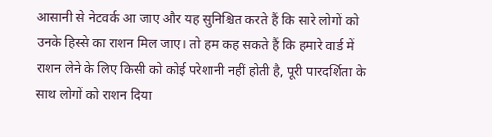आसानी से नेटवर्क आ जाए और यह सुनिश्चित करते हैं कि सारे लोगों को उनके हिस्से का राशन मिल जाए। तो हम कह सकते हैं कि हमारे वार्ड में राशन लेने के लिए किसी को कोई परेशानी नहीं होती है, पूरी पारदर्शिता के साथ लोगों को राशन दिया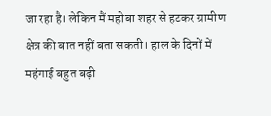जा रहा है। लेकिन मैं महोबा शहर से हटकर ग्रामीण क्षेत्र की बात नहीं बता सकती। हाल के दिनों में महंगाई बहुत बढ़ी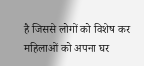है जिससे लोगों को विशेष कर महिलाओं को अपना घर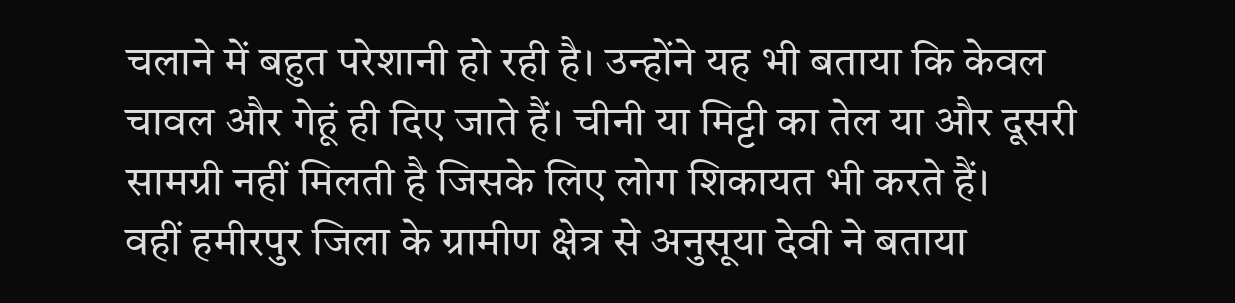चलाने में बहुत परेशानी हो रही है। उन्होंने यह भी बताया कि केवल चावल और गेहूं ही दिए जाते हैं। चीनी या मिट्टी का तेल या और दूसरी सामग्री नहीं मिलती है जिसके लिए लोग शिकायत भी करते हैं।
वहीं हमीरपुर जिला के ग्रामीण क्षेत्र से अनुसूया देवी ने बताया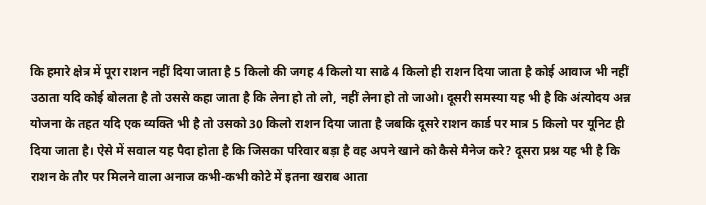कि हमारे क्षेत्र में पूरा राशन नहीं दिया जाता है 5 किलो की जगह 4 किलो या साढे 4 किलो ही राशन दिया जाता है कोई आवाज भी नहीं उठाता यदि कोई बोलता है तो उससे कहा जाता है कि लेना हो तो लो, नहीं लेना हो तो जाओ। दूसरी समस्या यह भी है कि अंत्योदय अन्न योजना के तहत यदि एक व्यक्ति भी है तो उसको 30 किलो राशन दिया जाता है जबकि दूसरे राशन कार्ड पर मात्र 5 किलो पर यूनिट ही दिया जाता है। ऐसे में सवाल यह पैदा होता है कि जिसका परिवार बड़ा है वह अपने खाने को कैसे मैनेज करे? दूसरा प्रश्न यह भी है कि राशन के तौर पर मिलने वाला अनाज कभी-कभी कोटे में इतना खराब आता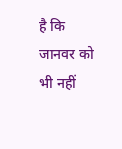है कि जानवर को भी नहीं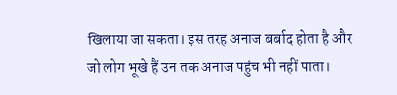खिलाया जा सकता। इस तरह अनाज बर्बाद होता है और जो लोग भूखे हैं उन तक अनाज पहुंच भी नहीं पाता।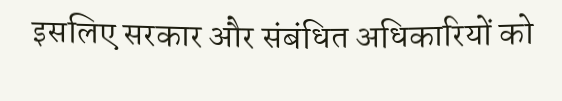इसलिए सरकार और संबंधित अधिकारियों को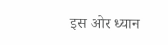इस ओर ध्यान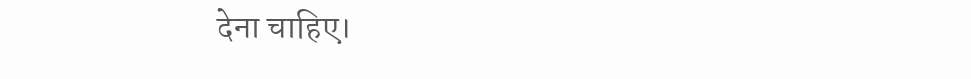देना चाहिए।